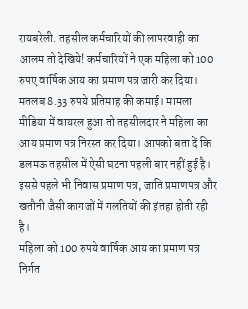रायबरेली. तहसील कर्मचारियों की लापरवाही का आलम तो देखिये! कर्मचारियों ने एक महिला को 100 रुपए वार्षिक आय का प्रमाण पत्र जारी कर दिया। मतलब 8.33 रुपये प्रतिमाह की कमाई। मामला मीडिया में वायरल हुआ तो तहसीलदार ने महिला का आय प्रमाण पत्र निरस्त कर दिया। आपको बता दें कि डलमऊ तहसील में ऐसी घटना पहली बार नहीं हुई है। इससे पहले भी निवास प्रमाण पत्र, जाति प्रमाणपत्र और खतौनी जैसी कागजों में गलतियों की इंतहा होती रही है।
महिला को 100 रुपये वार्षिक आय का प्रमाण पत्र निर्गत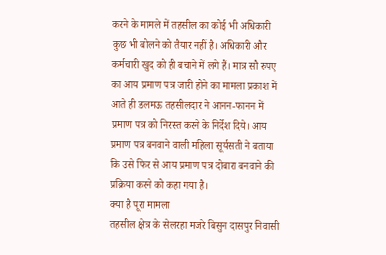करने के मामले में तहसील का कोई भी अधिकारी कुछ भी बोलने को तैयार नहीं है। अधिकारी और कर्मचारी खुद को ही बचाने में लगे हैं। मात्र सौ रुपए का आय प्रमाण पत्र जारी होने का मामला प्रकाश में आते ही डलमऊ तहसीलदार ने आनन-फानन में प्रमाण पत्र को निरस्त करने के निर्देश दिये। आय प्रमाण पत्र बनवाने वाली महिला सूर्यसती ने बताया कि उसे फिर से आय प्रमाण पत्र दोबारा बनवाने की प्रक्रिया करने को कहा गया है।
क्या है पूरा मामला
तहसील क्षेत्र के सेलरहा मजरे बिसुन दासपुर निवासी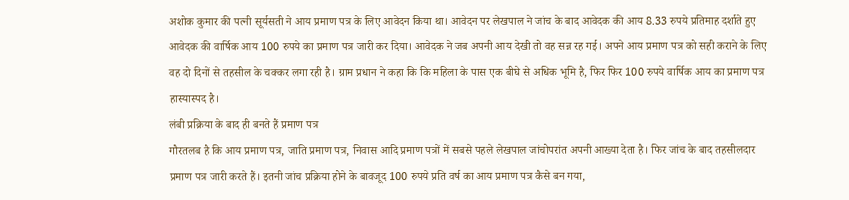अशोक कुमार की पत्नी सूर्यसती ने आय प्रमाण पत्र के लिए आवेदन किया था। आवेदन पर लेखपाल ने जांच के बाद आवेदक की आय 8.33 रुपये प्रतिमाह दर्शाते हुए आवेदक की वार्षिक आय 100 रुपये का प्रमाण पत्र जारी कर दिया। आवेदक ने जब अपनी आय देखी तो वह सन्न रह गई। अपने आय प्रमाण पत्र को सही कराने के लिए वह दो दिनों से तहसील के चक्कर लगा रही है। ग्राम प्रधान ने कहा कि कि महिला के पास एक बीघे से अधिक भूमि है, फिर फिर 100 रुपये वार्षिक आय का प्रमाण पत्र हास्यास्पद है।
लंबी प्रक्रिया के बाद ही बनते हैं प्रमाण पत्र
गौरतलब है कि आय प्रमाण पत्र, जाति प्रमाण पत्र, निवास आदि प्रमाण पत्रों में सबसे पहले लेखपाल जांचोपरांत अपनी आख्या देता है। फिर जांच के बाद तहसीलदार प्रमाण पत्र जारी करते हैं। इतनी जांच प्रक्रिया होने के बावजूद 100 रुपये प्रति वर्ष का आय प्रमाण पत्र कैसे बन गया,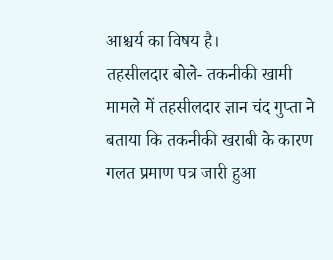आश्चर्य का विषय है।
तहसीलदार बोले- तकनीकी खामी
मामले में तहसीलदार ज्ञान चंद गुप्ता ने बताया कि तकनीकी खराबी के कारण गलत प्रमाण पत्र जारी हुआ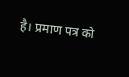है। प्रमाण पत्र को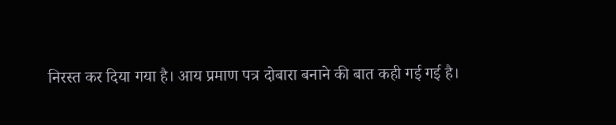निरस्त कर दिया गया है। आय प्रमाण पत्र दोबारा बनाने की बात कही गई गई है।